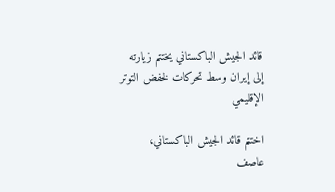قائد الجيش الباكستاني يختتم زيارته إلى إيران وسط تحركات لخفض التوتر الإقليمي

اختتم قائد الجيش الباكستاني، عاصف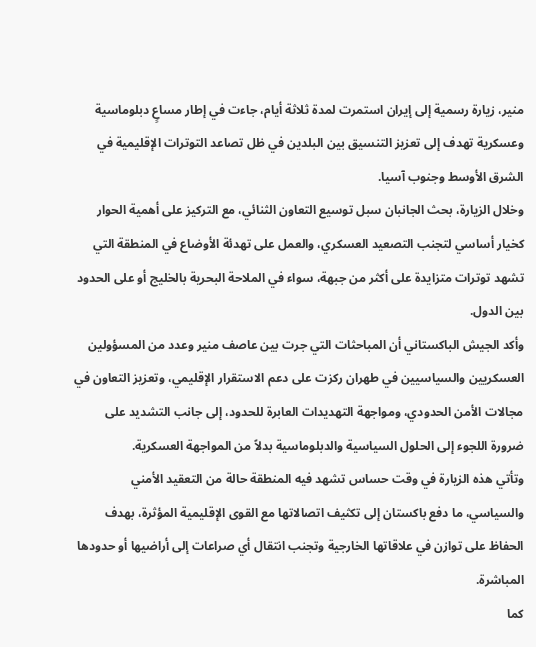منير، زيارة رسمية إلى إيران استمرت لمدة ثلاثة أيام، جاءت في إطار مساعٍ دبلوماسية وعسكرية تهدف إلى تعزيز التنسيق بين البلدين في ظل تصاعد التوترات الإقليمية في الشرق الأوسط وجنوب آسيا.
وخلال الزيارة، بحث الجانبان سبل توسيع التعاون الثنائي، مع التركيز على أهمية الحوار كخيار أساسي لتجنب التصعيد العسكري، والعمل على تهدئة الأوضاع في المنطقة التي تشهد توترات متزايدة على أكثر من جبهة، سواء في الملاحة البحرية بالخليج أو على الحدود بين الدول.
وأكد الجيش الباكستاني أن المباحثات التي جرت بين عاصف منير وعدد من المسؤولين العسكريين والسياسيين في طهران ركزت على دعم الاستقرار الإقليمي، وتعزيز التعاون في مجالات الأمن الحدودي، ومواجهة التهديدات العابرة للحدود، إلى جانب التشديد على ضرورة اللجوء إلى الحلول السياسية والدبلوماسية بدلاً من المواجهة العسكرية.
وتأتي هذه الزيارة في وقت حساس تشهد فيه المنطقة حالة من التعقيد الأمني والسياسي، ما دفع باكستان إلى تكثيف اتصالاتها مع القوى الإقليمية المؤثرة، بهدف الحفاظ على توازن في علاقاتها الخارجية وتجنب انتقال أي صراعات إلى أراضيها أو حدودها المباشرة.
كما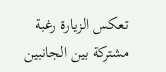تعكس الزيارة رغبة مشتركة بين الجانبين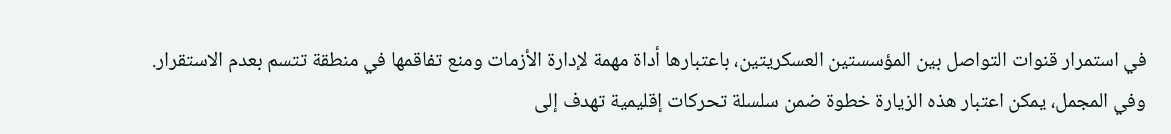في استمرار قنوات التواصل بين المؤسستين العسكريتين، باعتبارها أداة مهمة لإدارة الأزمات ومنع تفاقمها في منطقة تتسم بعدم الاستقرار.
وفي المجمل، يمكن اعتبار هذه الزيارة خطوة ضمن سلسلة تحركات إقليمية تهدف إلى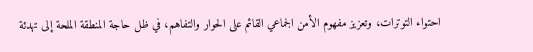احتواء التوترات، وتعزيز مفهوم الأمن الجماعي القائم على الحوار والتفاهم، في ظل حاجة المنطقة الملحة إلى تهدئة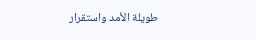طويلة الأمد واستقرار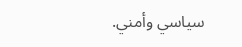سياسي وأمني.